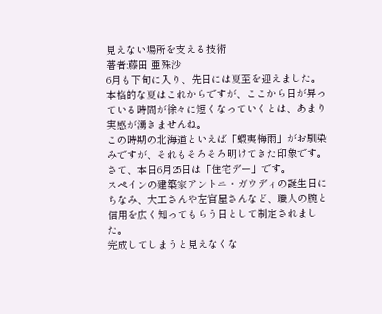見えない場所を支える技術
著者:藤田 亜殊沙
6月も下旬に入り、先日には夏至を迎えました。
本格的な夏はこれからですが、ここから日が昇っている時間が徐々に短くなっていくとは、あまり実感が湧きませんね。
この時期の北海道といえば「蝦夷梅雨」がお馴染みですが、それもそろそろ明けてきた印象です。
さて、本日6月25日は「住宅デー」です。
スペインの建築家アントニ・ガウディの誕生日にちなみ、大工さんや左官屋さんなど、職人の腕と信用を広く知ってもらう日として制定されました。
完成してしまうと見えなくな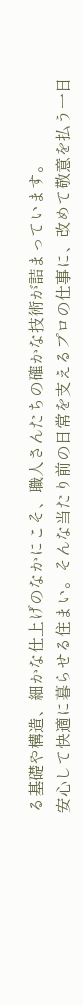る基礎や構造、細かな仕上げのなかにこそ、職人さんたちの確かな技術が詰まっています。
安心して快適に暮らせる住まい。そんな当たり前の日常を支えるプロの仕事に、改めて敬意を払う一日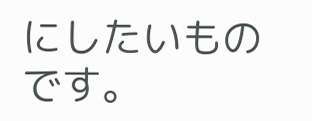にしたいものです。